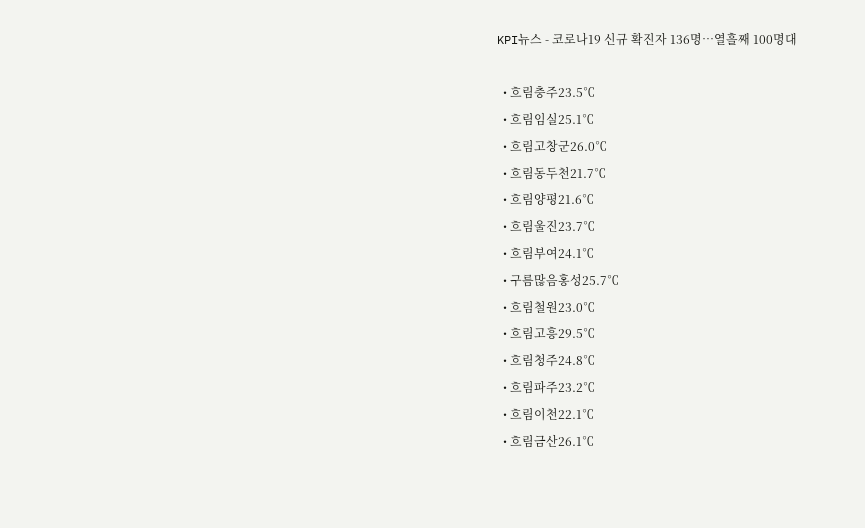KPI뉴스 - 코로나19 신규 확진자 136명…열흘째 100명대

  • 흐림충주23.5℃
  • 흐림임실25.1℃
  • 흐림고창군26.0℃
  • 흐림동두천21.7℃
  • 흐림양평21.6℃
  • 흐림울진23.7℃
  • 흐림부여24.1℃
  • 구름많음홍성25.7℃
  • 흐림철원23.0℃
  • 흐림고흥29.5℃
  • 흐림청주24.8℃
  • 흐림파주23.2℃
  • 흐림이천22.1℃
  • 흐림금산26.1℃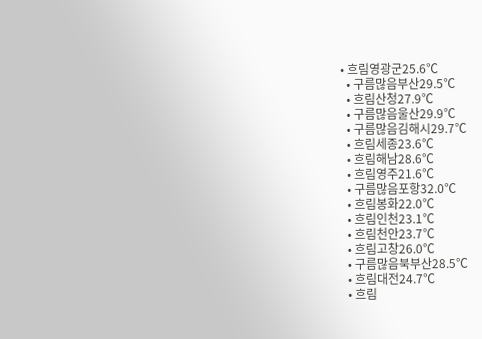• 흐림영광군25.6℃
  • 구름많음부산29.5℃
  • 흐림산청27.9℃
  • 구름많음울산29.9℃
  • 구름많음김해시29.7℃
  • 흐림세종23.6℃
  • 흐림해남28.6℃
  • 흐림영주21.6℃
  • 구름많음포항32.0℃
  • 흐림봉화22.0℃
  • 흐림인천23.1℃
  • 흐림천안23.7℃
  • 흐림고창26.0℃
  • 구름많음북부산28.5℃
  • 흐림대전24.7℃
  • 흐림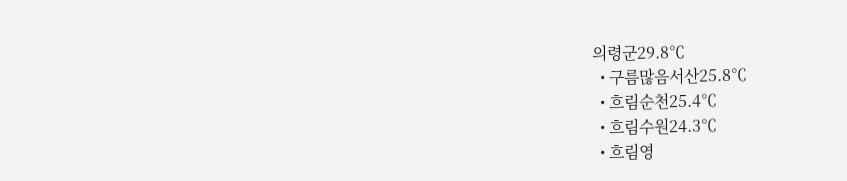의령군29.8℃
  • 구름많음서산25.8℃
  • 흐림순천25.4℃
  • 흐림수원24.3℃
  • 흐림영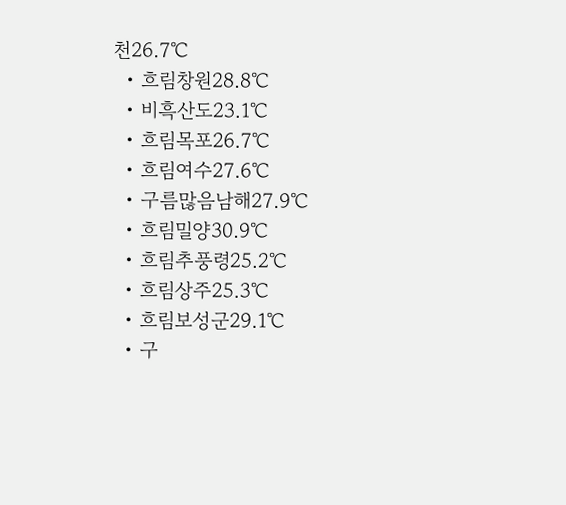천26.7℃
  • 흐림창원28.8℃
  • 비흑산도23.1℃
  • 흐림목포26.7℃
  • 흐림여수27.6℃
  • 구름많음남해27.9℃
  • 흐림밀양30.9℃
  • 흐림추풍령25.2℃
  • 흐림상주25.3℃
  • 흐림보성군29.1℃
  • 구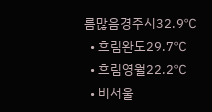름많음경주시32.9℃
  • 흐림완도29.7℃
  • 흐림영월22.2℃
  • 비서울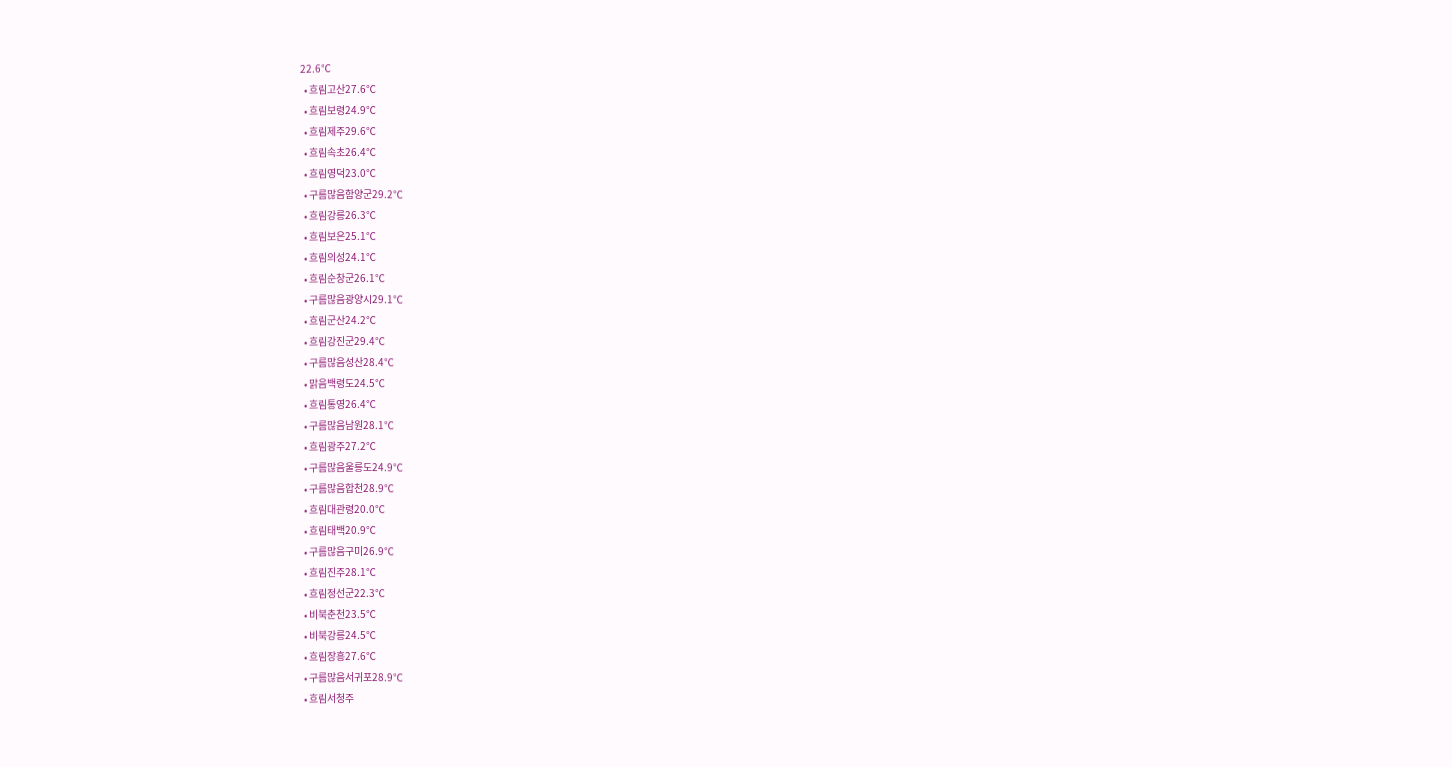22.6℃
  • 흐림고산27.6℃
  • 흐림보령24.9℃
  • 흐림제주29.6℃
  • 흐림속초26.4℃
  • 흐림영덕23.0℃
  • 구름많음함양군29.2℃
  • 흐림강릉26.3℃
  • 흐림보은25.1℃
  • 흐림의성24.1℃
  • 흐림순창군26.1℃
  • 구름많음광양시29.1℃
  • 흐림군산24.2℃
  • 흐림강진군29.4℃
  • 구름많음성산28.4℃
  • 맑음백령도24.5℃
  • 흐림통영26.4℃
  • 구름많음남원28.1℃
  • 흐림광주27.2℃
  • 구름많음울릉도24.9℃
  • 구름많음합천28.9℃
  • 흐림대관령20.0℃
  • 흐림태백20.9℃
  • 구름많음구미26.9℃
  • 흐림진주28.1℃
  • 흐림정선군22.3℃
  • 비북춘천23.5℃
  • 비북강릉24.5℃
  • 흐림장흥27.6℃
  • 구름많음서귀포28.9℃
  • 흐림서청주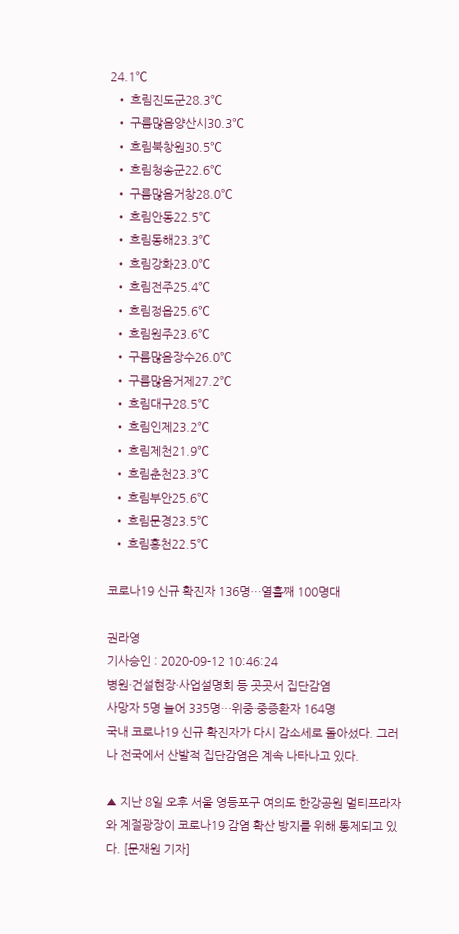24.1℃
  • 흐림진도군28.3℃
  • 구름많음양산시30.3℃
  • 흐림북창원30.5℃
  • 흐림청송군22.6℃
  • 구름많음거창28.0℃
  • 흐림안동22.5℃
  • 흐림동해23.3℃
  • 흐림강화23.0℃
  • 흐림전주25.4℃
  • 흐림정읍25.6℃
  • 흐림원주23.6℃
  • 구름많음장수26.0℃
  • 구름많음거제27.2℃
  • 흐림대구28.5℃
  • 흐림인제23.2℃
  • 흐림제천21.9℃
  • 흐림춘천23.3℃
  • 흐림부안25.6℃
  • 흐림문경23.5℃
  • 흐림홍천22.5℃

코로나19 신규 확진자 136명…열흘째 100명대

권라영
기사승인 : 2020-09-12 10:46:24
병원·건설현장·사업설명회 등 곳곳서 집단감염
사망자 5명 늘어 335명…위중·중증환자 164명
국내 코로나19 신규 확진자가 다시 감소세로 돌아섰다. 그러나 전국에서 산발적 집단감염은 계속 나타나고 있다.

▲ 지난 8일 오후 서울 영등포구 여의도 한강공원 멀티프라자와 계절광장이 코로나19 감염 확산 방지를 위해 통제되고 있다. [문재원 기자]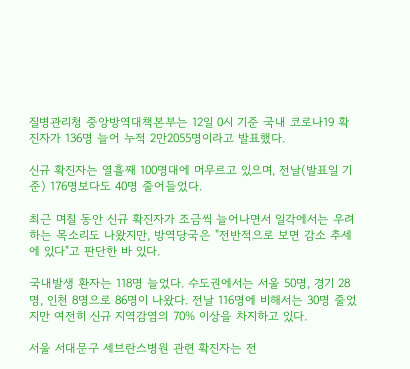질병관리청 중앙방역대책본부는 12일 0시 기준 국내 코로나19 확진자가 136명 늘어 누적 2만2055명이라고 발표했다.

신규 확진자는 열흘째 100명대에 머무르고 있으며, 전날(발표일 기준) 176명보다도 40명 줄어들었다.

최근 며칠 동안 신규 확진자가 조금씩 늘어나면서 일각에서는 우려하는 목소리도 나왔지만, 방역당국은 "전반적으로 보면 감소 추세에 있다"고 판단한 바 있다.

국내발생 환자는 118명 늘었다. 수도권에서는 서울 50명, 경기 28명, 인천 8명으로 86명이 나왔다. 전날 116명에 비해서는 30명 줄었지만 여전히 신규 지역감염의 70% 이상을 차지하고 있다.

서울 서대문구 세브란스병원 관련 확진자는 전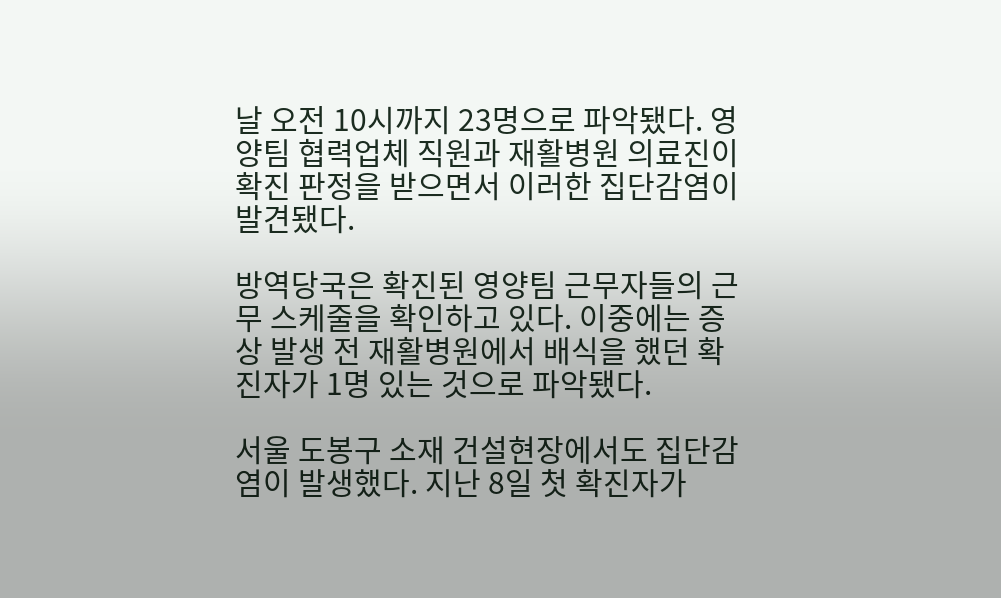날 오전 10시까지 23명으로 파악됐다. 영양팀 협력업체 직원과 재활병원 의료진이 확진 판정을 받으면서 이러한 집단감염이 발견됐다.

방역당국은 확진된 영양팀 근무자들의 근무 스케줄을 확인하고 있다. 이중에는 증상 발생 전 재활병원에서 배식을 했던 확진자가 1명 있는 것으로 파악됐다.

서울 도봉구 소재 건설현장에서도 집단감염이 발생했다. 지난 8일 첫 확진자가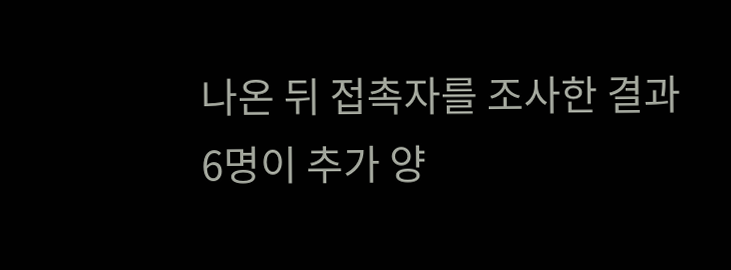나온 뒤 접촉자를 조사한 결과 6명이 추가 양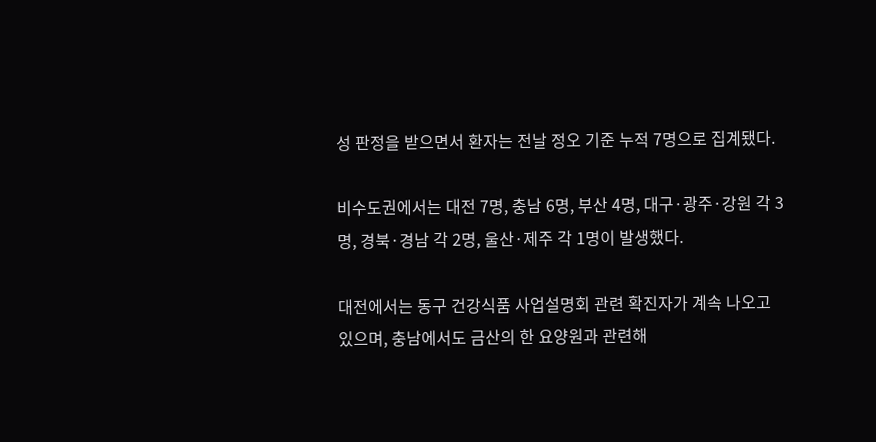성 판정을 받으면서 환자는 전날 정오 기준 누적 7명으로 집계됐다.

비수도권에서는 대전 7명, 충남 6명, 부산 4명, 대구·광주·강원 각 3명, 경북·경남 각 2명, 울산·제주 각 1명이 발생했다.

대전에서는 동구 건강식품 사업설명회 관련 확진자가 계속 나오고 있으며, 충남에서도 금산의 한 요양원과 관련해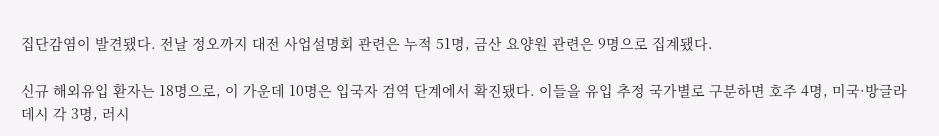집단감염이 발견됐다. 전날 정오까지 대전 사업설명회 관련은 누적 51명, 금산 요양원 관련은 9명으로 집계됐다.

신규 해외유입 환자는 18명으로, 이 가운데 10명은 입국자 검역 단계에서 확진됐다. 이들을 유입 추정 국가별로 구분하면 호주 4명, 미국·방글라데시 각 3명, 러시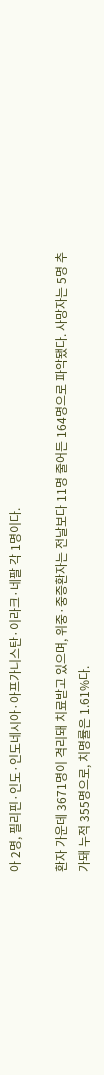아 2명, 필리핀·인도·인도네시아·아프가니스탄·이라크·네팔 각 1명이다.

환자 가운데 3671명이 격리돼 치료받고 있으며, 위중·중증환자는 전날보다 11명 줄어든 164명으로 파악됐다. 사망자는 5명 추가돼 누적 355명으로, 치명률은 1.61%다.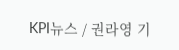KPI뉴스 / 권라영 기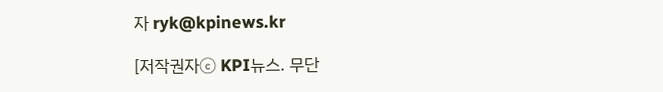자 ryk@kpinews.kr

[저작권자ⓒ KPI뉴스. 무단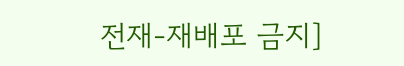전재-재배포 금지]